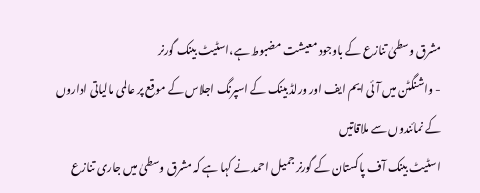مشرق وسطیٰ تنازع کے باوجود معیشت مضبوط ہے،اسٹیٹ بینک گورنر
- واشنگٹن میں آئی ایم ایف اور ورلڈ بینک کے اسپرنگ اجلاس کے موقع پر عالمی مالیاتی اداروں کے نمائندوں سے ملاقاتیں
اسٹیٹ بینک آف پاکستان کے گورنر جمیل احمد نے کہا ہے کہ مشرق وسطیٰ میں جاری تنازع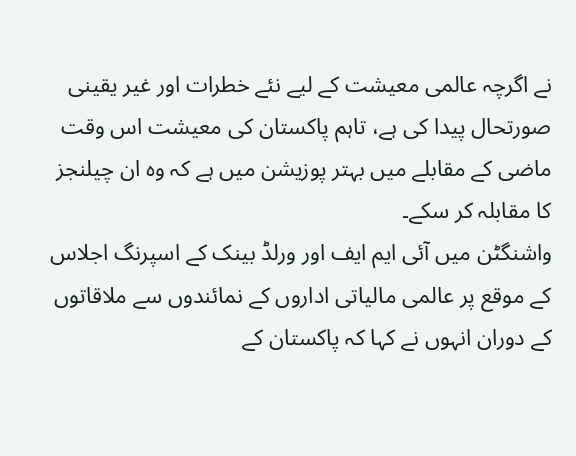نے اگرچہ عالمی معیشت کے لیے نئے خطرات اور غیر یقینی صورتحال پیدا کی ہے، تاہم پاکستان کی معیشت اس وقت ماضی کے مقابلے میں بہتر پوزیشن میں ہے کہ وہ ان چیلنجز کا مقابلہ کر سکے۔
واشنگٹن میں آئی ایم ایف اور ورلڈ بینک کے اسپرنگ اجلاس کے موقع پر عالمی مالیاتی اداروں کے نمائندوں سے ملاقاتوں کے دوران انہوں نے کہا کہ پاکستان کے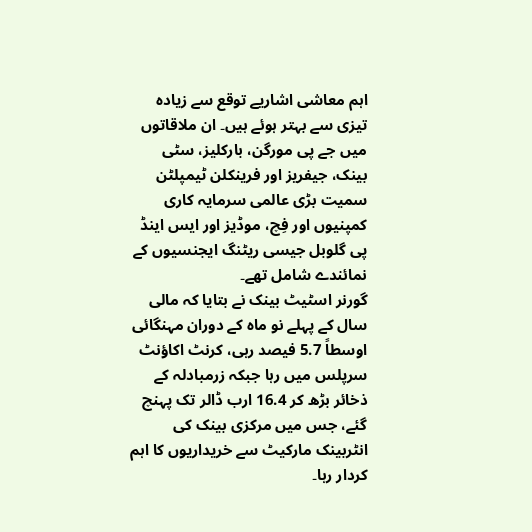اہم معاشی اشاریے توقع سے زیادہ تیزی سے بہتر ہوئے ہیں۔ ان ملاقاتوں میں جے پی مورگن، بارکلیز، سٹی بینک، جیفریز اور فرینکلن ٹیمپلٹن سمیت بڑی عالمی سرمایہ کاری کمپنیوں اور فِچ، موڈیز اور ایس اینڈ پی گلوبل جیسی ریٹنگ ایجنسیوں کے نمائندے شامل تھے۔
گورنر اسٹیٹ بینک نے بتایا کہ مالی سال کے پہلے نو ماہ کے دوران مہنگائی اوسطاً 5.7 فیصد رہی، کرنٹ اکاؤنٹ سرپلس میں رہا جبکہ زرمبادلہ کے ذخائر بڑھ کر 16.4 ارب ڈالر تک پہنچ گئے، جس میں مرکزی بینک کی انٹربینک مارکیٹ سے خریداریوں کا اہم کردار رہا۔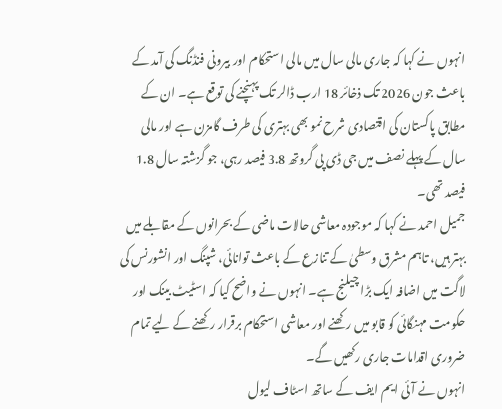انہوں نے کہا کہ جاری مالی سال میں مالی استحکام اور بیرونی فنڈنگ کی آمد کے باعث جون 2026 تک ذخائر 18 ارب ڈالر تک پہنچنے کی توقع ہے۔ ان کے مطابق پاکستان کی اقتصادی شرح نمو بھی بہتری کی طرف گامزن ہے اور مالی سال کے پہلے نصف میں جی ڈی پی گروتھ 3.8 فیصد رہی، جو گزشتہ سال 1.8 فیصد تھی۔
جمیل احمد نے کہا کہ موجودہ معاشی حالات ماضی کے بحرانوں کے مقابلے میں بہتر ہیں، تاہم مشرق وسطیٰ کے تنازع کے باعث توانائی، شپنگ اور انشورنس کی لاگت میں اضافہ ایک بڑا چیلنج ہے۔ انہوں نے واضح کیا کہ اسٹیٹ بینک اور حکومت مہنگائی کو قابو میں رکھنے اور معاشی استحکام برقرار رکھنے کے لیے تمام ضروری اقدامات جاری رکھیں گے۔
انہوں نے آئی ایم ایف کے ساتھ اسٹاف لیول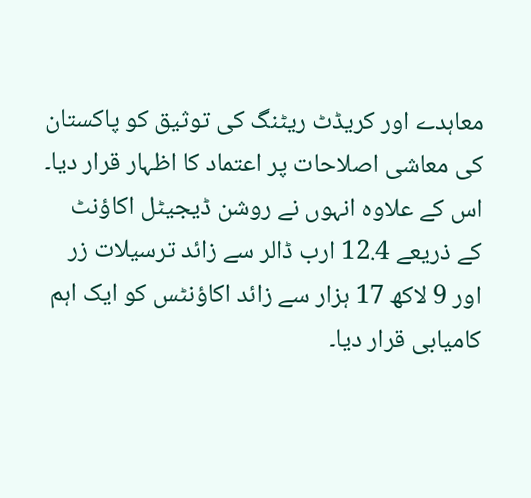معاہدے اور کریڈٹ ریٹنگ کی توثیق کو پاکستان کی معاشی اصلاحات پر اعتماد کا اظہار قرار دیا۔ اس کے علاوہ انہوں نے روشن ڈیجیٹل اکاؤنٹ کے ذریعے 12.4 ارب ڈالر سے زائد ترسیلات زر اور 9 لاکھ 17 ہزار سے زائد اکاؤنٹس کو ایک اہم کامیابی قرار دیا۔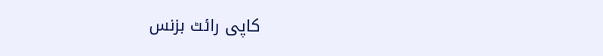کاپی رائٹ بزنس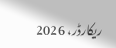ریکارڈر، 2026